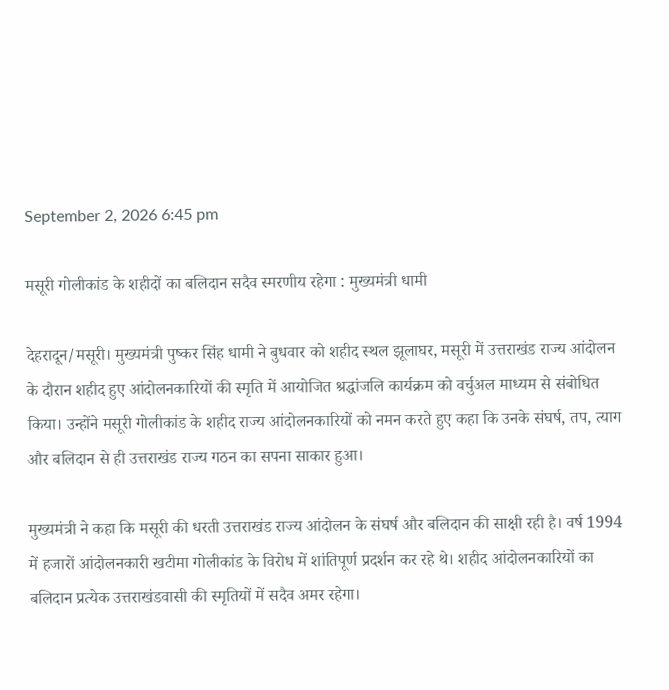September 2, 2026 6:45 pm

मसूरी गोलीकांड के शहीदों का बलिदान सदैव स्मरणीय रहेगा : मुख्यमंत्री धामी

देहरादून/मसूरी। मुख्यमंत्री पुष्कर सिंह धामी ने बुधवार को शहीद स्थल झूलाघर, मसूरी में उत्तराखंड राज्य आंदोलन के दौरान शहीद हुए आंदोलनकारियों की स्मृति में आयोजित श्रद्धांजलि कार्यक्रम को वर्चुअल माध्यम से संबोधित किया। उन्होंने मसूरी गोलीकांड के शहीद राज्य आंदोलनकारियों को नमन करते हुए कहा कि उनके संघर्ष, तप, त्याग और बलिदान से ही उत्तराखंड राज्य गठन का सपना साकार हुआ।

मुख्यमंत्री ने कहा कि मसूरी की धरती उत्तराखंड राज्य आंदोलन के संघर्ष और बलिदान की साक्षी रही है। वर्ष 1994 में हजारों आंदोलनकारी खटीमा गोलीकांड के विरोध में शांतिपूर्ण प्रदर्शन कर रहे थे। शहीद आंदोलनकारियों का बलिदान प्रत्येक उत्तराखंडवासी की स्मृतियों में सदैव अमर रहेगा।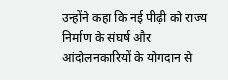उन्होंने कहा कि नई पीढ़ी को राज्य निर्माण के संघर्ष और आंदोलनकारियों के योगदान से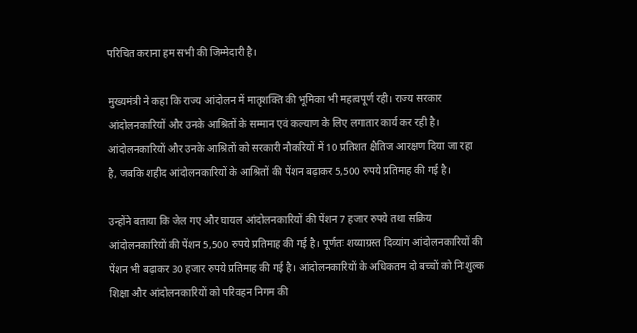परिचित कराना हम सभी की जिम्मेदारी है।

मुख्यमंत्री ने कहा कि राज्य आंदोलन में मातृशक्ति की भूमिका भी महत्वपूर्ण रही। राज्य सरकार आंदोलनकारियों और उनके आश्रितों के सम्मान एवं कल्याण के लिए लगातार कार्य कर रही है। आंदोलनकारियों और उनके आश्रितों को सरकारी नौकरियों में 10 प्रतिशत क्षैतिज आरक्षण दिया जा रहा है, जबकि शहीद आंदोलनकारियों के आश्रितों की पेंशन बढ़ाकर 5,500 रुपये प्रतिमाह की गई है।

उन्होंने बताया कि जेल गए और घायल आंदोलनकारियों की पेंशन 7 हजार रुपये तथा सक्रिय आंदोलनकारियों की पेंशन 5,500 रुपये प्रतिमाह की गई है। पूर्णतः शय्याग्रस्त दिव्यांग आंदोलनकारियों की पेंशन भी बढ़ाकर 30 हजार रुपये प्रतिमाह की गई है। आंदोलनकारियों के अधिकतम दो बच्चों को निःशुल्क शिक्षा और आंदोलनकारियों को परिवहन निगम की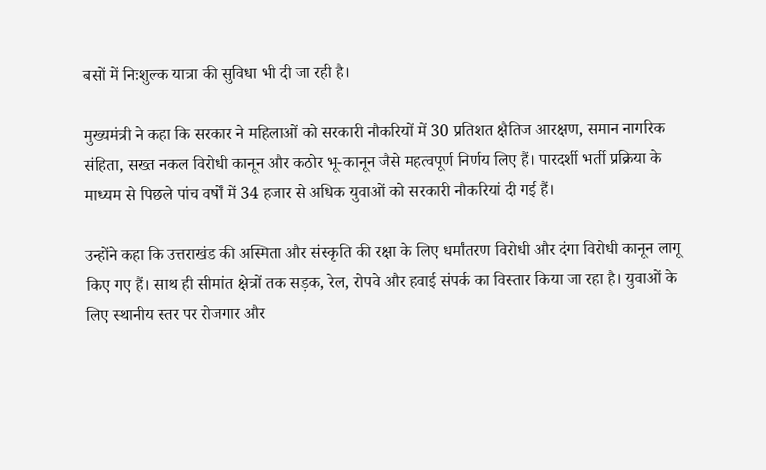बसों में निःशुल्क यात्रा की सुविधा भी दी जा रही है।

मुख्यमंत्री ने कहा कि सरकार ने महिलाओं को सरकारी नौकरियों में 30 प्रतिशत क्षैतिज आरक्षण, समान नागरिक संहिता, सख्त नकल विरोधी कानून और कठोर भू-कानून जैसे महत्वपूर्ण निर्णय लिए हैं। पारदर्शी भर्ती प्रक्रिया के माध्यम से पिछले पांच वर्षों में 34 हजार से अधिक युवाओं को सरकारी नौकरियां दी गई हैं।

उन्होंने कहा कि उत्तराखंड की अस्मिता और संस्कृति की रक्षा के लिए धर्मांतरण विरोधी और दंगा विरोधी कानून लागू किए गए हैं। साथ ही सीमांत क्षेत्रों तक सड़क, रेल, रोपवे और हवाई संपर्क का विस्तार किया जा रहा है। युवाओं के लिए स्थानीय स्तर पर रोजगार और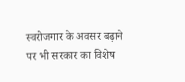स्वरोजगार के अवसर बढ़ाने पर भी सरकार का विशेष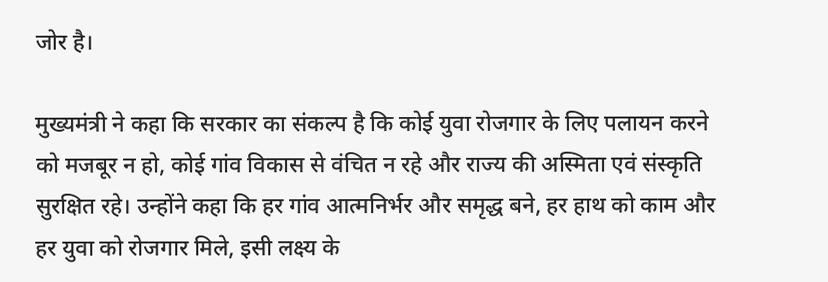जोर है।

मुख्यमंत्री ने कहा कि सरकार का संकल्प है कि कोई युवा रोजगार के लिए पलायन करने को मजबूर न हो, कोई गांव विकास से वंचित न रहे और राज्य की अस्मिता एवं संस्कृति सुरक्षित रहे। उन्होंने कहा कि हर गांव आत्मनिर्भर और समृद्ध बने, हर हाथ को काम और हर युवा को रोजगार मिले, इसी लक्ष्य के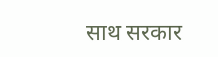साथ सरकार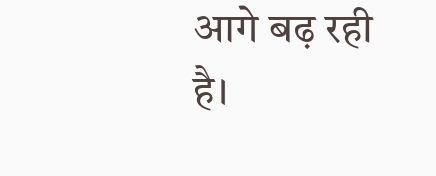आगे बढ़ रही है।